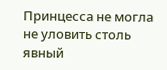Принцесса не могла не уловить столь явный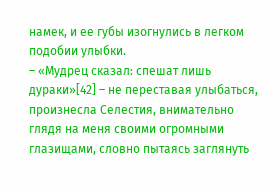намек, и ее губы изогнулись в легком подобии улыбки.
– «Мудрец сказал: спешат лишь дураки»[42] – не переставая улыбаться, произнесла Селестия, внимательно глядя на меня своими огромными глазищами, словно пытаясь заглянуть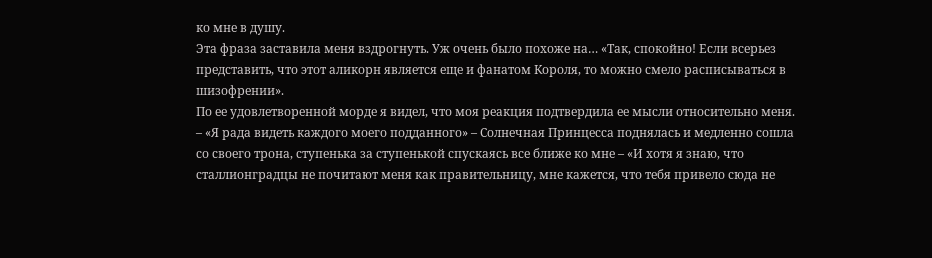ко мне в душу.
Эта фраза заставила меня вздрогнуть. Уж очень было похоже на… «Так, спокойно! Если всерьез представить, что этот аликорн является еще и фанатом Короля, то можно смело расписываться в шизофрении».
По ее удовлетворенной морде я видел, что моя реакция подтвердила ее мысли относительно меня.
– «Я рада видеть каждого моего подданного» – Солнечная Принцесса поднялась и медленно сошла со своего трона, ступенька за ступенькой спускаясь все ближе ко мне – «И хотя я знаю, что сталлионградцы не почитают меня как правительницу, мне кажется, что тебя привело сюда не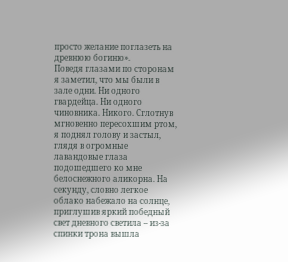просто желание поглазеть на древнюю богиню».
Поведя глазами по сторонам я заметил, что мы были в зале одни. Ни одного гвардейца. Ни одного чиновника. Никого. Сглотнув мгновенно пересохшим ртом, я поднял голову и застыл, глядя в огромные лавандовые глаза подошедшего ко мне белоснежного аликорна. На секунду, словно легкое облако набежало на солнце, приглушив яркий победный свет дневного светила – из-за спинки трона вышла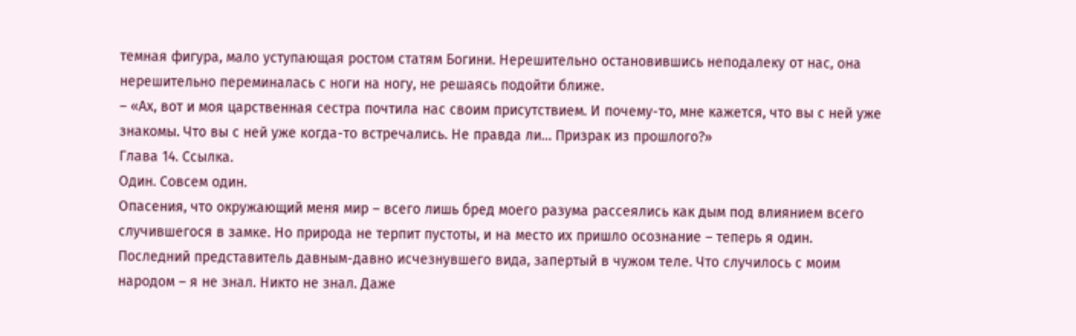темная фигура, мало уступающая ростом статям Богини. Нерешительно остановившись неподалеку от нас, она нерешительно переминалась с ноги на ногу, не решаясь подойти ближе.
– «Ах, вот и моя царственная сестра почтила нас своим присутствием. И почему-то, мне кажется, что вы с ней уже знакомы. Что вы с ней уже когда-то встречались. Не правда ли… Призрак из прошлого?»
Глава 14. Ссылка.
Один. Совсем один.
Опасения, что окружающий меня мир – всего лишь бред моего разума рассеялись как дым под влиянием всего случившегося в замке. Но природа не терпит пустоты, и на место их пришло осознание – теперь я один. Последний представитель давным-давно исчезнувшего вида, запертый в чужом теле. Что случилось с моим народом – я не знал. Никто не знал. Даже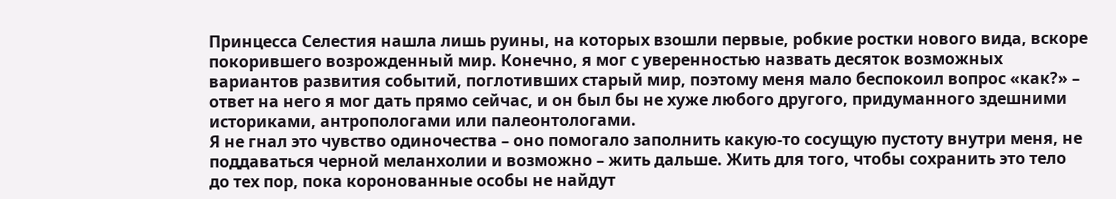Принцесса Селестия нашла лишь руины, на которых взошли первые, робкие ростки нового вида, вскоре покорившего возрожденный мир. Конечно, я мог с уверенностью назвать десяток возможных вариантов развития событий, поглотивших старый мир, поэтому меня мало беспокоил вопрос «как?» – ответ на него я мог дать прямо сейчас, и он был бы не хуже любого другого, придуманного здешними историками, антропологами или палеонтологами.
Я не гнал это чувство одиночества – оно помогало заполнить какую-то сосущую пустоту внутри меня, не поддаваться черной меланхолии и возможно – жить дальше. Жить для того, чтобы сохранить это тело до тех пор, пока коронованные особы не найдут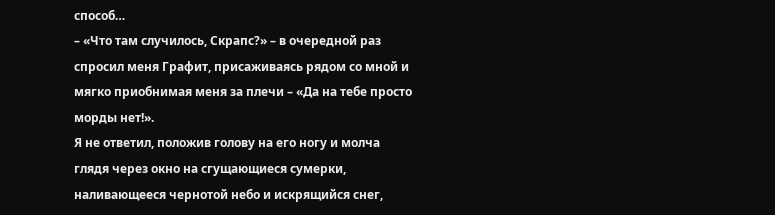способ…
– «Что там случилось, Скрапс?» – в очередной раз спросил меня Графит, присаживаясь рядом со мной и мягко приобнимая меня за плечи – «Да на тебе просто морды нет!».
Я не ответил, положив голову на его ногу и молча глядя через окно на сгущающиеся сумерки, наливающееся чернотой небо и искрящийся снег,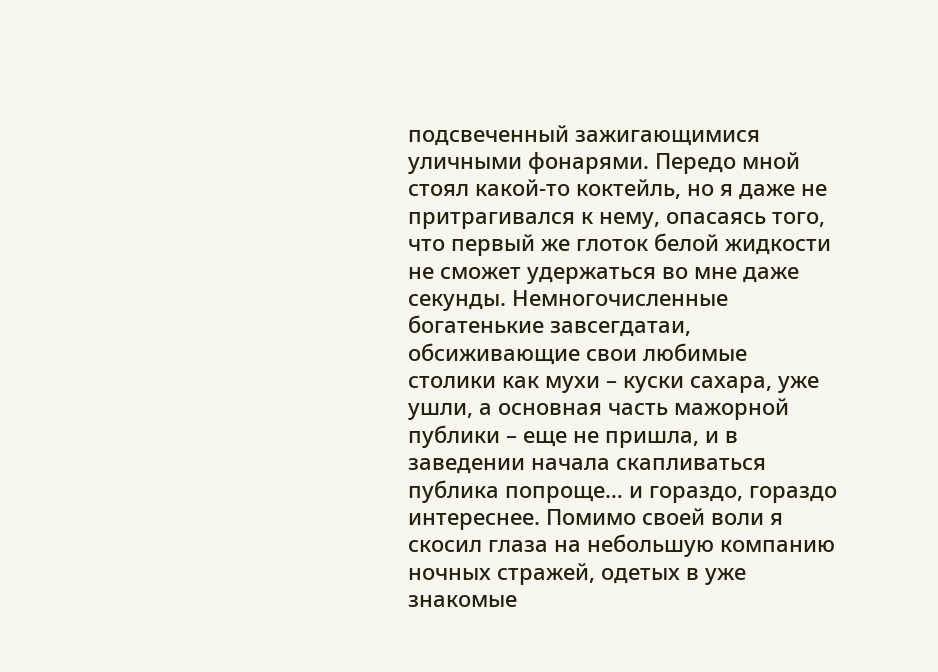подсвеченный зажигающимися уличными фонарями. Передо мной стоял какой-то коктейль, но я даже не притрагивался к нему, опасаясь того, что первый же глоток белой жидкости не сможет удержаться во мне даже секунды. Немногочисленные богатенькие завсегдатаи, обсиживающие свои любимые столики как мухи – куски сахара, уже ушли, а основная часть мажорной публики – еще не пришла, и в заведении начала скапливаться публика попроще… и гораздо, гораздо интереснее. Помимо своей воли я скосил глаза на небольшую компанию ночных стражей, одетых в уже знакомые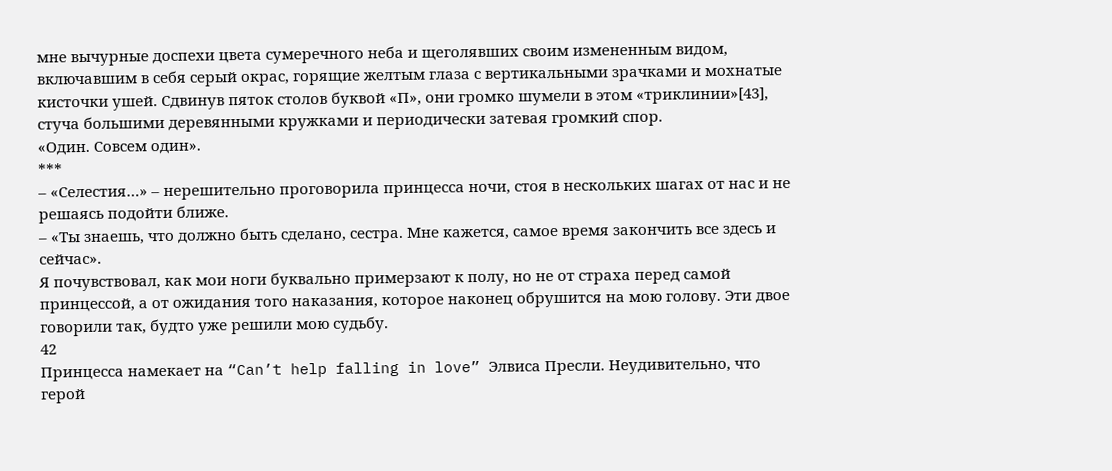мне вычурные доспехи цвета сумеречного неба и щеголявших своим измененным видом, включавшим в себя серый окрас, горящие желтым глаза с вертикальными зрачками и мохнатые кисточки ушей. Сдвинув пяток столов буквой «П», они громко шумели в этом «триклинии»[43], стуча большими деревянными кружками и периодически затевая громкий спор.
«Один. Совсем один».
***
– «Селестия…» – нерешительно проговорила принцесса ночи, стоя в нескольких шагах от нас и не решаясь подойти ближе.
– «Ты знаешь, что должно быть сделано, сестра. Мне кажется, самое время закончить все здесь и сейчас».
Я почувствовал, как мои ноги буквально примерзают к полу, но не от страха перед самой принцессой, а от ожидания того наказания, которое наконец обрушится на мою голову. Эти двое говорили так, будто уже решили мою судьбу.
42
Принцесса намекает на “Can’t help falling in love” Элвиса Пресли. Неудивительно, что герой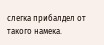слегка прибалдел от такого намека.